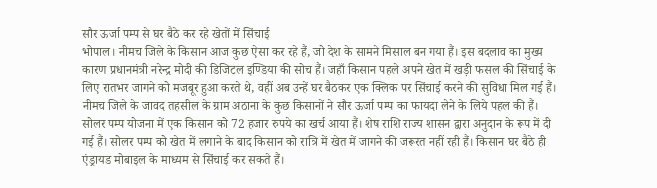सौर ऊर्जा पम्प से घर बैठे कर रहे खेतों में सिंचाई
भोपाल। नीमच जिले के किसान आज कुछ ऐसा कर रहे हैं, जो देश के सामने मिसाल बन गया हैं। इस बदलाव का मुख्य कारण प्रधानमंत्री नरेन्द्र मोदी की डिजिटल इण्डिया की सोच हैं। जहाँ किसान पहले अपने खेत में खड़ी फसल की सिंचाई के लिए रातभर जागने को मजबूर हुआ करते थे, वहीं अब उन्हें घर बैठकर एक क्लिक पर सिंचाई करने की सुविधा मिल गई हैं।
नीमच जिले के जावद तहसील के ग्राम अठाना के कुछ किसानों ने सौर ऊर्जा पम्प का फायदा लेने के लिये पहल की हैं। सोलर पम्प योजना में एक किसान को 72 हजार रुपये का खर्च आया हैं। शेष राशि राज्य शासन द्वारा अनुदान के रूप में दी गई हैं। सोलर पम्प को खेत में लगाने के बाद किसान को रात्रि में खेत में जागने की जरूरत नहीं रही हैं। किसान घर बैठे ही एंड्रायड मोबाइल के माध्यम से सिंचाई कर सकते हैं।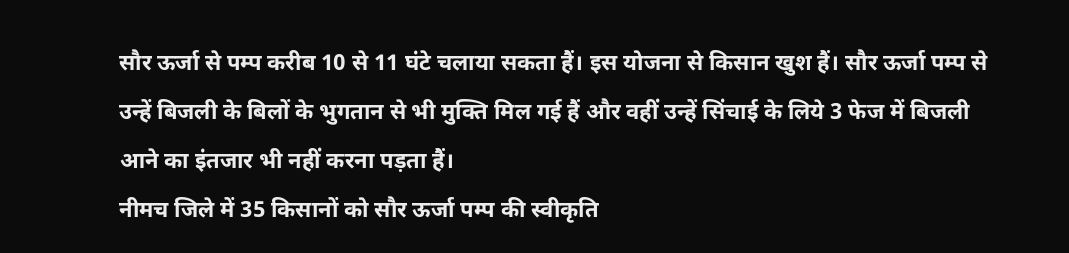सौर ऊर्जा से पम्प करीब 10 से 11 घंटे चलाया सकता हैं। इस योजना से किसान खुश हैं। सौर ऊर्जा पम्प से उन्हें बिजली के बिलों के भुगतान से भी मुक्ति मिल गई हैं और वहीं उन्हें सिंचाई के लिये 3 फेज में बिजली आने का इंतजार भी नहीं करना पड़ता हैं।
नीमच जिले में 35 किसानों को सौर ऊर्जा पम्प की स्वीकृति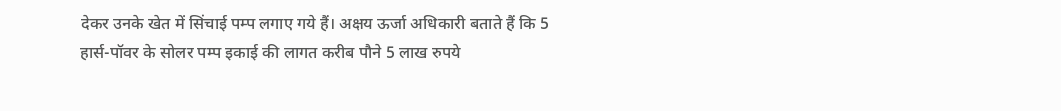देकर उनके खेत में सिंचाई पम्प लगाए गये हैं। अक्षय ऊर्जा अधिकारी बताते हैं कि 5 हार्स-पॉवर के सोलर पम्प इकाई की लागत करीब पौने 5 लाख रुपये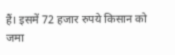हैं। इसमें 72 हजार रुपये किसान को जमा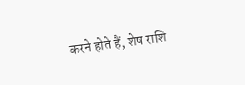करने होते हैं, शेष राशि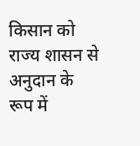किसान को राज्य शासन से अनुदान के रूप में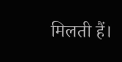मिलती हैं।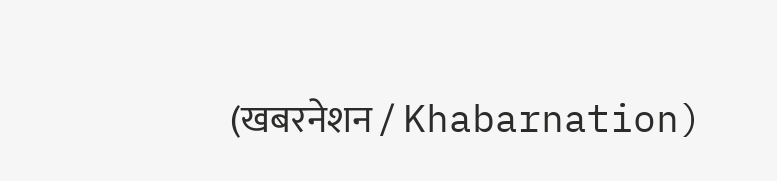(खबरनेशन / Khabarnation)